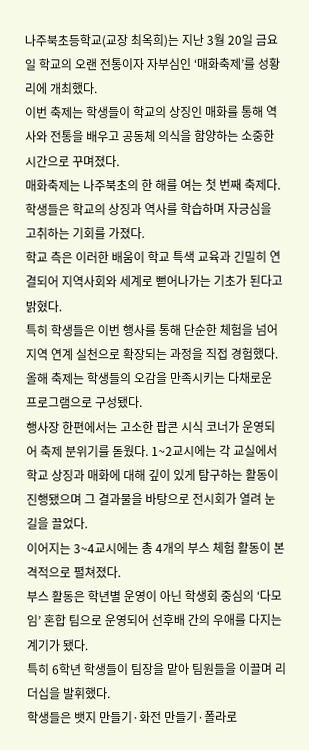나주북초등학교(교장 최옥희)는 지난 3월 20일 금요일 학교의 오랜 전통이자 자부심인 ‘매화축제’를 성황리에 개최했다.
이번 축제는 학생들이 학교의 상징인 매화를 통해 역사와 전통을 배우고 공동체 의식을 함양하는 소중한 시간으로 꾸며졌다.
매화축제는 나주북초의 한 해를 여는 첫 번째 축제다.
학생들은 학교의 상징과 역사를 학습하며 자긍심을 고취하는 기회를 가졌다.
학교 측은 이러한 배움이 학교 특색 교육과 긴밀히 연결되어 지역사회와 세계로 뻗어나가는 기초가 된다고 밝혔다.
특히 학생들은 이번 행사를 통해 단순한 체험을 넘어 지역 연계 실천으로 확장되는 과정을 직접 경험했다.
올해 축제는 학생들의 오감을 만족시키는 다채로운 프로그램으로 구성됐다.
행사장 한편에서는 고소한 팝콘 시식 코너가 운영되어 축제 분위기를 돋웠다. 1~2교시에는 각 교실에서 학교 상징과 매화에 대해 깊이 있게 탐구하는 활동이 진행됐으며 그 결과물을 바탕으로 전시회가 열려 눈길을 끌었다.
이어지는 3~4교시에는 총 4개의 부스 체험 활동이 본격적으로 펼쳐졌다.
부스 활동은 학년별 운영이 아닌 학생회 중심의 ‘다모임’ 혼합 팀으로 운영되어 선후배 간의 우애를 다지는 계기가 됐다.
특히 6학년 학생들이 팀장을 맡아 팀원들을 이끌며 리더십을 발휘했다.
학생들은 뱃지 만들기·화전 만들기·폴라로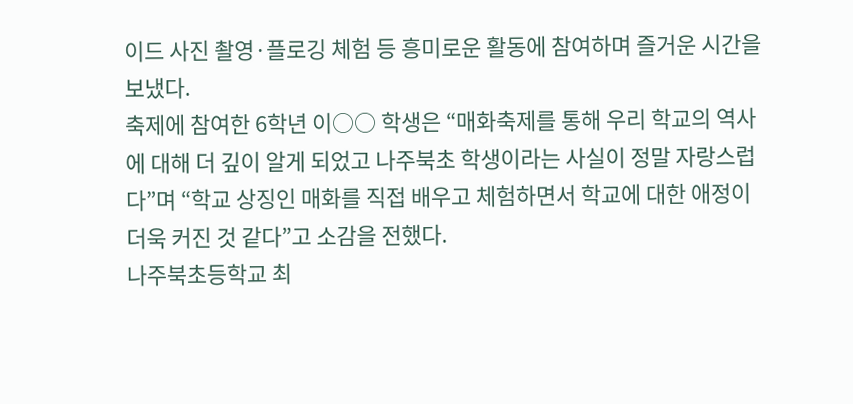이드 사진 촬영·플로깅 체험 등 흥미로운 활동에 참여하며 즐거운 시간을 보냈다.
축제에 참여한 6학년 이○○ 학생은 “매화축제를 통해 우리 학교의 역사에 대해 더 깊이 알게 되었고 나주북초 학생이라는 사실이 정말 자랑스럽다”며 “학교 상징인 매화를 직접 배우고 체험하면서 학교에 대한 애정이 더욱 커진 것 같다”고 소감을 전했다.
나주북초등학교 최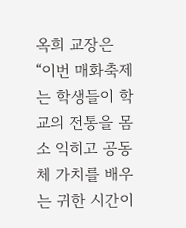옥희 교장은 “이번 매화축제는 학생들이 학교의 전통을 몸소 익히고 공동체 가치를 배우는 귀한 시간이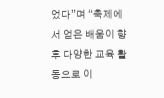었다”며 “축제에서 얻은 배움이 향후 다양한 교육 활동으로 이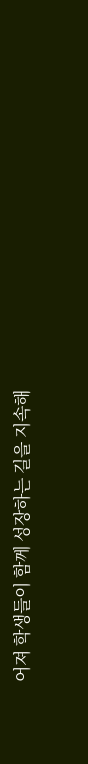어져 학생들이 함께 성장하는 길을 지속해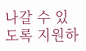나갈 수 있도록 지원하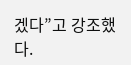겠다”고 강조했다.